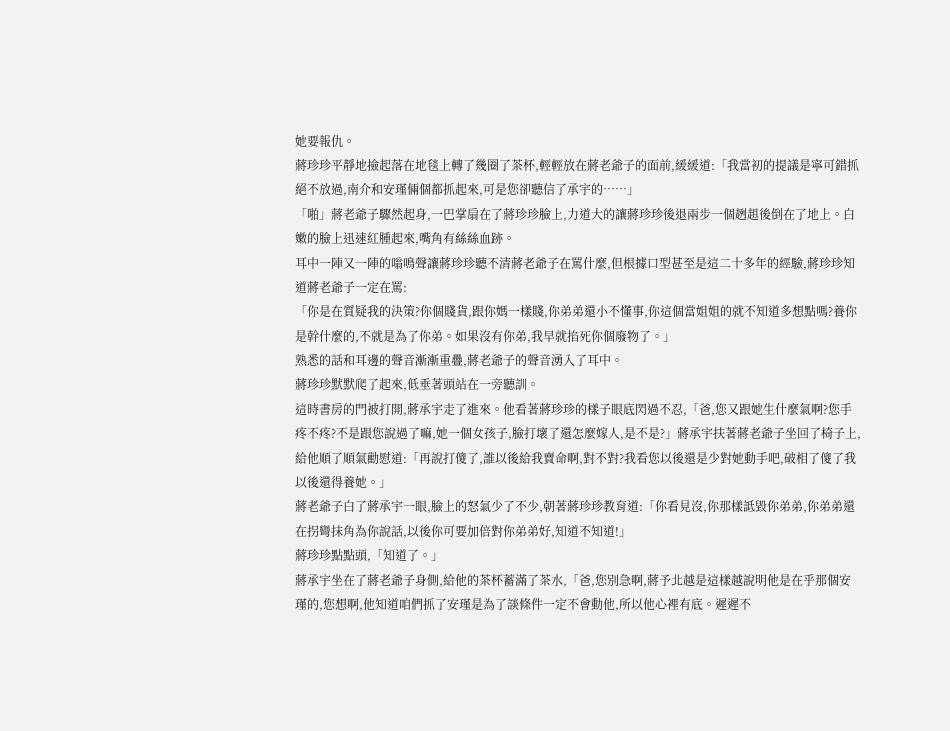她要報仇。
蔣珍珍平靜地撿起落在地毯上轉了幾圈了茶杯,輕輕放在蔣老爺子的面前,緩緩道:「我當初的提議是寧可錯抓絕不放過,南介和安瑾倆個都抓起來,可是您卻聽信了承宇的……」
「啪」蔣老爺子驟然起身,一巴掌扇在了蔣珍珍臉上,力道大的讓蔣珍珍後退兩步一個趔趄後倒在了地上。白嫩的臉上迅速紅腫起來,嘴角有絲絲血跡。
耳中一陣又一陣的嗡鳴聲讓蔣珍珍聽不清蔣老爺子在罵什麼,但根據口型甚至是這二十多年的經驗,蔣珍珍知道蔣老爺子一定在罵:
「你是在質疑我的決策?你個賤貨,跟你媽一樣賤,你弟弟還小不懂事,你這個當姐姐的就不知道多想點嗎?養你是幹什麼的,不就是為了你弟。如果沒有你弟,我早就掐死你個廢物了。」
熟悉的話和耳邊的聲音漸漸重疊,蔣老爺子的聲音湧入了耳中。
蔣珍珍默默爬了起來,低垂著頭站在一旁聽訓。
這時書房的門被打開,蔣承宇走了進來。他看著蔣珍珍的樣子眼底閃過不忍,「爸,您又跟她生什麼氣啊?您手疼不疼?不是跟您說過了嘛,她一個女孩子,臉打壞了還怎麼嫁人,是不是?」蔣承宇扶著蔣老爺子坐回了椅子上,給他順了順氣勸慰道:「再說打傻了,誰以後給我賣命啊,對不對?我看您以後還是少對她動手吧,破相了傻了我以後還得養她。」
蔣老爺子白了蔣承宇一眼,臉上的怒氣少了不少,朝著蔣珍珍教育道:「你看見沒,你那樣詆毀你弟弟,你弟弟還在拐彎抹角為你說話,以後你可要加倍對你弟弟好,知道不知道!」
蔣珍珍點點頭,「知道了。」
蔣承宇坐在了蔣老爺子身側,給他的茶杯蓄滿了茶水,「爸,您別急啊,蔣予北越是這樣越說明他是在乎那個安瑾的,您想啊,他知道咱們抓了安瑾是為了談條件一定不會動他,所以他心裡有底。遲遲不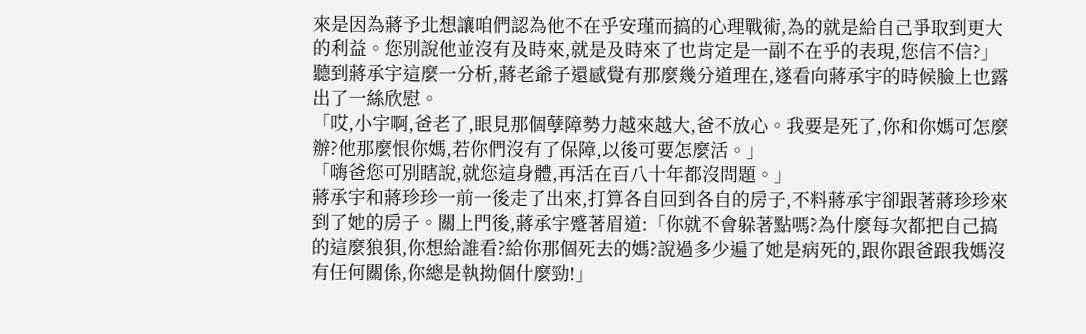來是因為蔣予北想讓咱們認為他不在乎安瑾而搞的心理戰術,為的就是給自己爭取到更大的利益。您別說他並沒有及時來,就是及時來了也肯定是一副不在乎的表現,您信不信?」
聽到蔣承宇這麼一分析,蔣老爺子還感覺有那麼幾分道理在,遂看向蔣承宇的時候臉上也露出了一絲欣慰。
「哎,小宇啊,爸老了,眼見那個孽障勢力越來越大,爸不放心。我要是死了,你和你媽可怎麼辦?他那麼恨你媽,若你們沒有了保障,以後可要怎麼活。」
「嗨爸您可別瞎說,就您這身體,再活在百八十年都沒問題。」
蔣承宇和蔣珍珍一前一後走了出來,打算各自回到各自的房子,不料蔣承宇卻跟著蔣珍珍來到了她的房子。關上門後,蔣承宇蹙著眉道:「你就不會躲著點嗎?為什麼每次都把自己搞的這麼狼狽,你想給誰看?給你那個死去的媽?說過多少遍了她是病死的,跟你跟爸跟我媽沒有任何關係,你總是執拗個什麼勁!」